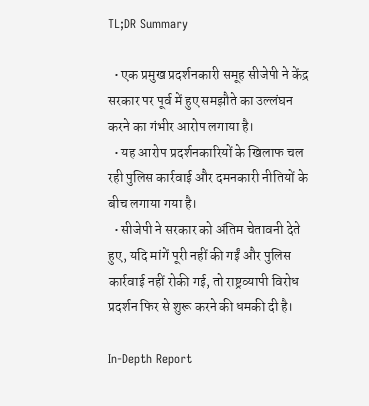TL;DR Summary

  • एक प्रमुख प्रदर्शनकारी समूह सीजेपी ने केंद्र सरकार पर पूर्व में हुए समझौते का उल्लंघन करने का गंभीर आरोप लगाया है।
  • यह आरोप प्रदर्शनकारियों के खिलाफ चल रही पुलिस कार्रवाई और दमनकारी नीतियों के बीच लगाया गया है।
  • सीजेपी ने सरकार को अंतिम चेतावनी देते हुए, यदि मांगें पूरी नहीं की गईं और पुलिस कार्रवाई नहीं रोकी गई, तो राष्ट्रव्यापी विरोध प्रदर्शन फिर से शुरू करने की धमकी दी है।

In-Depth Report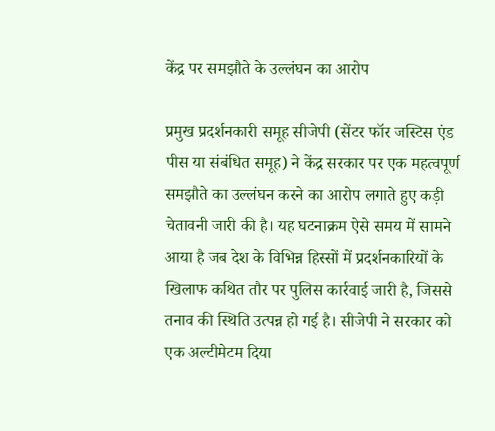केंद्र पर समझौते के उल्लंघन का आरोप

प्रमुख प्रदर्शनकारी समूह सीजेपी (सेंटर फॉर जस्टिस एंड पीस या संबंधित समूह) ने केंद्र सरकार पर एक महत्वपूर्ण समझौते का उल्लंघन करने का आरोप लगाते हुए कड़ी चेतावनी जारी की है। यह घटनाक्रम ऐसे समय में सामने आया है जब देश के विभिन्न हिस्सों में प्रदर्शनकारियों के खिलाफ कथित तौर पर पुलिस कार्रवाई जारी है, जिससे तनाव की स्थिति उत्पन्न हो गई है। सीजेपी ने सरकार को एक अल्टीमेटम दिया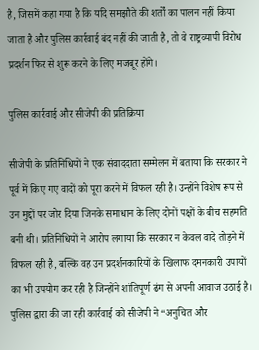है, जिसमें कहा गया है कि यदि समझौते की शर्तों का पालन नहीं किया जाता है और पुलिस कार्रवाई बंद नहीं की जाती है, तो वे राष्ट्रव्यापी विरोध प्रदर्शन फिर से शुरू करने के लिए मजबूर होंगे।

पुलिस कार्रवाई और सीजेपी की प्रतिक्रिया

सीजेपी के प्रतिनिधियों ने एक संवाददाता सम्मेलन में बताया कि सरकार ने पूर्व में किए गए वादों को पूरा करने में विफल रही है। उन्होंने विशेष रूप से उन मुद्दों पर जोर दिया जिनके समाधान के लिए दोनों पक्षों के बीच सहमति बनी थी। प्रतिनिधियों ने आरोप लगाया कि सरकार न केवल वादे तोड़ने में विफल रही है, बल्कि वह उन प्रदर्शनकारियों के खिलाफ दमनकारी उपायों का भी उपयोग कर रही है जिन्होंने शांतिपूर्ण ढंग से अपनी आवाज उठाई है। पुलिस द्वारा की जा रही कार्रवाई को सीजेपी ने “अनुचित और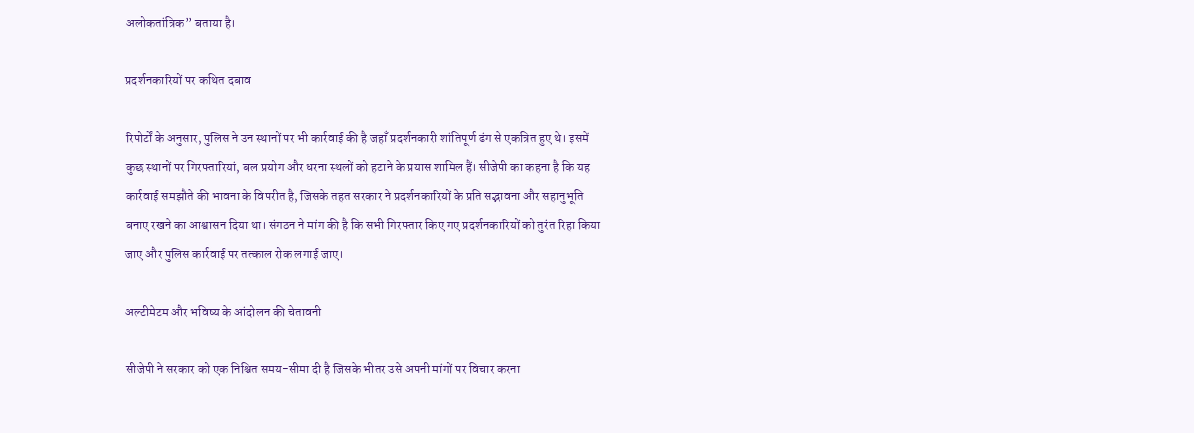अलोकतांत्रिक” बताया है।

प्रदर्शनकारियों पर कथित दबाव

रिपोर्टों के अनुसार, पुलिस ने उन स्थानों पर भी कार्रवाई की है जहाँ प्रदर्शनकारी शांतिपूर्ण ढंग से एकत्रित हुए थे। इसमें कुछ स्थानों पर गिरफ्तारियां, बल प्रयोग और धरना स्थलों को हटाने के प्रयास शामिल हैं। सीजेपी का कहना है कि यह कार्रवाई समझौते की भावना के विपरीत है, जिसके तहत सरकार ने प्रदर्शनकारियों के प्रति सद्भावना और सहानुभूति बनाए रखने का आश्वासन दिया था। संगठन ने मांग की है कि सभी गिरफ्तार किए गए प्रदर्शनकारियों को तुरंत रिहा किया जाए और पुलिस कार्रवाई पर तत्काल रोक लगाई जाए।

अल्टीमेटम और भविष्य के आंदोलन की चेतावनी

सीजेपी ने सरकार को एक निश्चित समय-सीमा दी है जिसके भीतर उसे अपनी मांगों पर विचार करना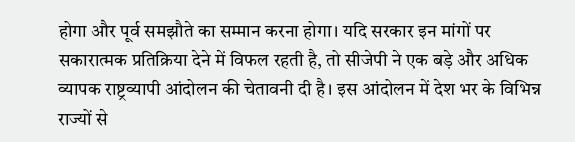होगा और पूर्व समझौते का सम्मान करना होगा। यदि सरकार इन मांगों पर सकारात्मक प्रतिक्रिया देने में विफल रहती है, तो सीजेपी ने एक बड़े और अधिक व्यापक राष्ट्रव्यापी आंदोलन की चेतावनी दी है। इस आंदोलन में देश भर के विभिन्न राज्यों से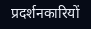प्रदर्शनकारियों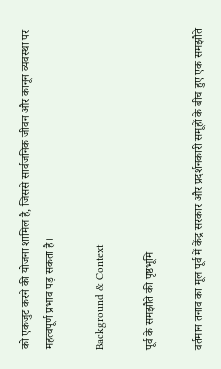को एकजुट करने की योजना शामिल है, जिससे सार्वजनिक जीवन और कानून व्यवस्था पर महत्वपूर्ण प्रभाव पड़ सकता है।

Background & Context

पूर्व के समझौते की पृष्ठभूमि

वर्तमान तनाव का मूल पूर्व में केंद्र सरकार और प्रदर्शनकारी समूहों के बीच हुए एक समझौते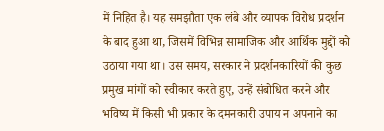में निहित है। यह समझौता एक लंबे और व्यापक विरोध प्रदर्शन के बाद हुआ था, जिसमें विभिन्न सामाजिक और आर्थिक मुद्दों को उठाया गया था। उस समय, सरकार ने प्रदर्शनकारियों की कुछ प्रमुख मांगों को स्वीकार करते हुए, उन्हें संबोधित करने और भविष्य में किसी भी प्रकार के दमनकारी उपाय न अपनाने का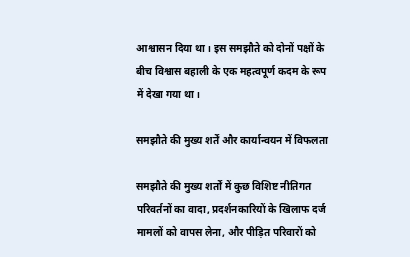आश्वासन दिया था। इस समझौते को दोनों पक्षों के बीच विश्वास बहाली के एक महत्वपूर्ण कदम के रूप में देखा गया था।

समझौते की मुख्य शर्तें और कार्यान्वयन में विफलता

समझौते की मुख्य शर्तों में कुछ विशिष्ट नीतिगत परिवर्तनों का वादा, प्रदर्शनकारियों के खिलाफ दर्ज मामलों को वापस लेना, और पीड़ित परिवारों को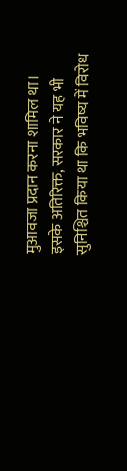मुआवजा प्रदान करना शामिल था। इसके अतिरिक्त, सरकार ने यह भी सुनिश्चित किया था कि भविष्य में विरोध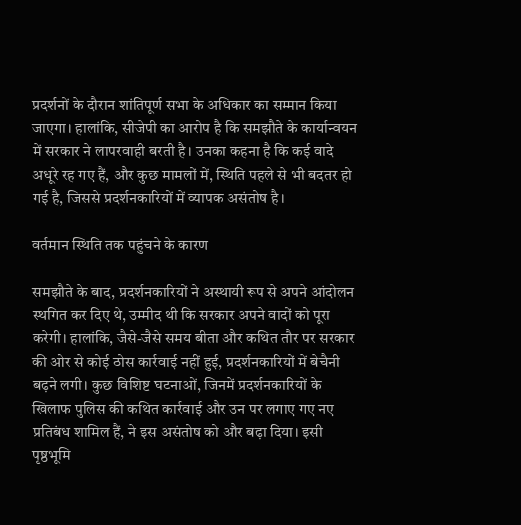प्रदर्शनों के दौरान शांतिपूर्ण सभा के अधिकार का सम्मान किया जाएगा। हालांकि, सीजेपी का आरोप है कि समझौते के कार्यान्वयन में सरकार ने लापरवाही बरती है। उनका कहना है कि कई वादे अधूरे रह गए हैं, और कुछ मामलों में, स्थिति पहले से भी बदतर हो गई है, जिससे प्रदर्शनकारियों में व्यापक असंतोष है।

वर्तमान स्थिति तक पहुंचने के कारण

समझौते के बाद, प्रदर्शनकारियों ने अस्थायी रूप से अपने आंदोलन स्थगित कर दिए थे, उम्मीद थी कि सरकार अपने वादों को पूरा करेगी। हालांकि, जैसे-जैसे समय बीता और कथित तौर पर सरकार की ओर से कोई ठोस कार्रवाई नहीं हुई, प्रदर्शनकारियों में बेचैनी बढ़ने लगी। कुछ विशिष्ट घटनाओं, जिनमें प्रदर्शनकारियों के खिलाफ पुलिस की कथित कार्रवाई और उन पर लगाए गए नए प्रतिबंध शामिल हैं, ने इस असंतोष को और बढ़ा दिया। इसी पृष्ठभूमि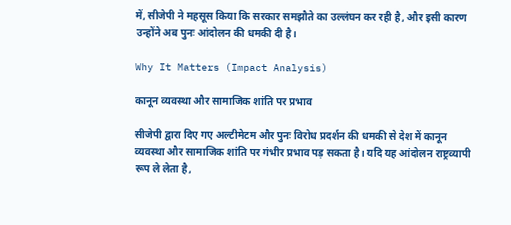में, सीजेपी ने महसूस किया कि सरकार समझौते का उल्लंघन कर रही है, और इसी कारण उन्होंने अब पुनः आंदोलन की धमकी दी है।

Why It Matters (Impact Analysis)

कानून व्यवस्था और सामाजिक शांति पर प्रभाव

सीजेपी द्वारा दिए गए अल्टीमेटम और पुनः विरोध प्रदर्शन की धमकी से देश में कानून व्यवस्था और सामाजिक शांति पर गंभीर प्रभाव पड़ सकता है। यदि यह आंदोलन राष्ट्रव्यापी रूप ले लेता है,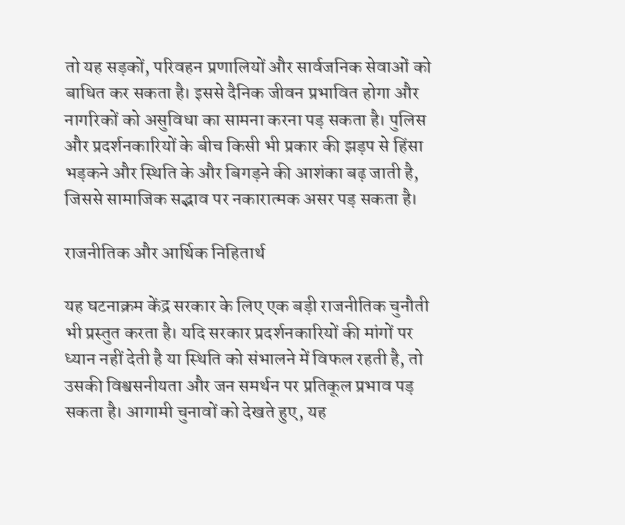तो यह सड़कों, परिवहन प्रणालियों और सार्वजनिक सेवाओं को बाधित कर सकता है। इससे दैनिक जीवन प्रभावित होगा और नागरिकों को असुविधा का सामना करना पड़ सकता है। पुलिस और प्रदर्शनकारियों के बीच किसी भी प्रकार की झड़प से हिंसा भड़कने और स्थिति के और बिगड़ने की आशंका बढ़ जाती है, जिससे सामाजिक सद्भाव पर नकारात्मक असर पड़ सकता है।

राजनीतिक और आर्थिक निहितार्थ

यह घटनाक्रम केंद्र सरकार के लिए एक बड़ी राजनीतिक चुनौती भी प्रस्तुत करता है। यदि सरकार प्रदर्शनकारियों की मांगों पर ध्यान नहीं देती है या स्थिति को संभालने में विफल रहती है, तो उसकी विश्वसनीयता और जन समर्थन पर प्रतिकूल प्रभाव पड़ सकता है। आगामी चुनावों को देखते हुए, यह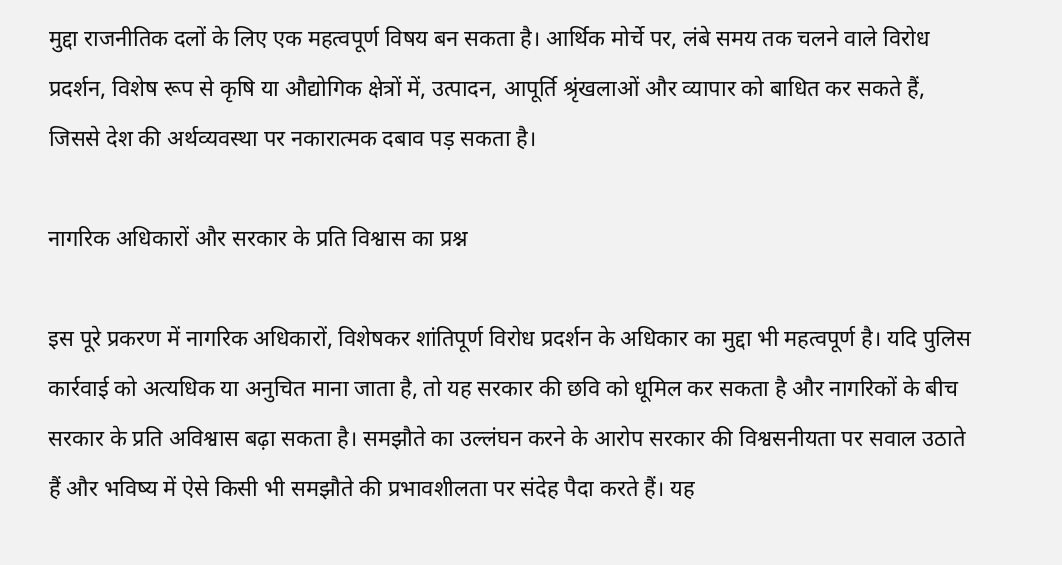मुद्दा राजनीतिक दलों के लिए एक महत्वपूर्ण विषय बन सकता है। आर्थिक मोर्चे पर, लंबे समय तक चलने वाले विरोध प्रदर्शन, विशेष रूप से कृषि या औद्योगिक क्षेत्रों में, उत्पादन, आपूर्ति श्रृंखलाओं और व्यापार को बाधित कर सकते हैं, जिससे देश की अर्थव्यवस्था पर नकारात्मक दबाव पड़ सकता है।

नागरिक अधिकारों और सरकार के प्रति विश्वास का प्रश्न

इस पूरे प्रकरण में नागरिक अधिकारों, विशेषकर शांतिपूर्ण विरोध प्रदर्शन के अधिकार का मुद्दा भी महत्वपूर्ण है। यदि पुलिस कार्रवाई को अत्यधिक या अनुचित माना जाता है, तो यह सरकार की छवि को धूमिल कर सकता है और नागरिकों के बीच सरकार के प्रति अविश्वास बढ़ा सकता है। समझौते का उल्लंघन करने के आरोप सरकार की विश्वसनीयता पर सवाल उठाते हैं और भविष्य में ऐसे किसी भी समझौते की प्रभावशीलता पर संदेह पैदा करते हैं। यह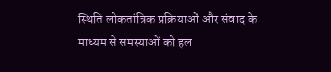स्थिति लोकतांत्रिक प्रक्रियाओं और संवाद के माध्यम से समस्याओं को हल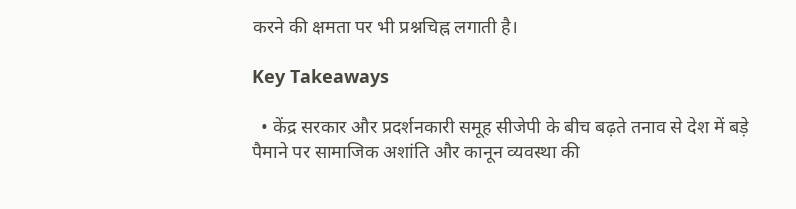करने की क्षमता पर भी प्रश्नचिह्न लगाती है।

Key Takeaways

  • केंद्र सरकार और प्रदर्शनकारी समूह सीजेपी के बीच बढ़ते तनाव से देश में बड़े पैमाने पर सामाजिक अशांति और कानून व्यवस्था की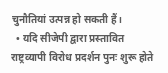चुनौतियां उत्पन्न हो सकती हैं।
  • यदि सीजेपी द्वारा प्रस्तावित राष्ट्रव्यापी विरोध प्रदर्शन पुनः शुरू होते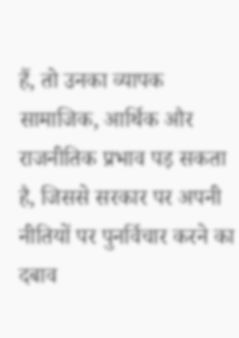हैं, तो उनका व्यापक सामाजिक, आर्थिक और राजनीतिक प्रभाव पड़ सकता है, जिससे सरकार पर अपनी नीतियों पर पुनर्विचार करने का दबाव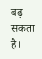बढ़ सकता है।